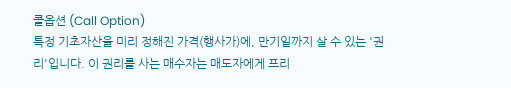콜옵션 (Call Option)
특정 기초자산을 미리 정해진 가격(행사가)에, 만기일까지 살 수 있는 '권리'입니다. 이 권리를 사는 매수자는 매도자에게 프리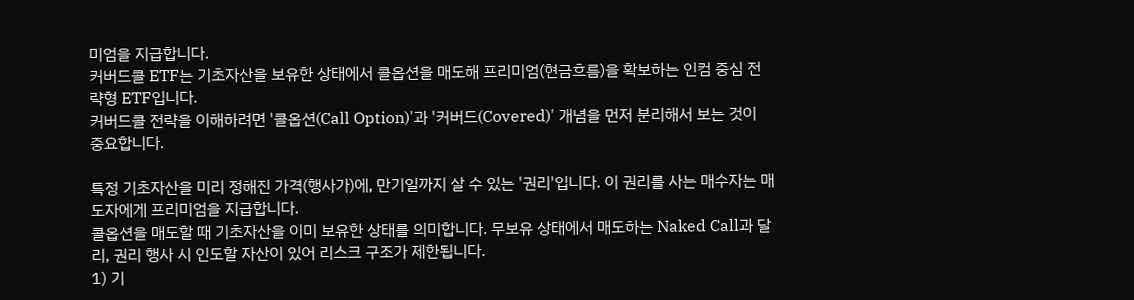미엄을 지급합니다.
커버드콜 ETF는 기초자산을 보유한 상태에서 콜옵션을 매도해 프리미엄(현금흐름)을 확보하는 인컴 중심 전략형 ETF입니다.
커버드콜 전략을 이해하려면 '콜옵션(Call Option)'과 '커버드(Covered)' 개념을 먼저 분리해서 보는 것이 중요합니다.

특정 기초자산을 미리 정해진 가격(행사가)에, 만기일까지 살 수 있는 '권리'입니다. 이 권리를 사는 매수자는 매도자에게 프리미엄을 지급합니다.
콜옵션을 매도할 때 기초자산을 이미 보유한 상태를 의미합니다. 무보유 상태에서 매도하는 Naked Call과 달리, 권리 행사 시 인도할 자산이 있어 리스크 구조가 제한됩니다.
1) 기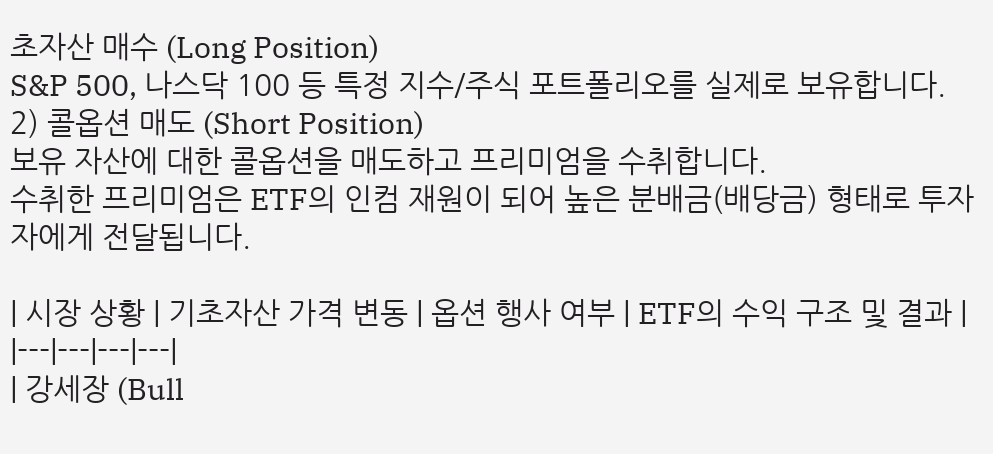초자산 매수 (Long Position)
S&P 500, 나스닥 100 등 특정 지수/주식 포트폴리오를 실제로 보유합니다.
2) 콜옵션 매도 (Short Position)
보유 자산에 대한 콜옵션을 매도하고 프리미엄을 수취합니다.
수취한 프리미엄은 ETF의 인컴 재원이 되어 높은 분배금(배당금) 형태로 투자자에게 전달됩니다.

| 시장 상황 | 기초자산 가격 변동 | 옵션 행사 여부 | ETF의 수익 구조 및 결과 |
|---|---|---|---|
| 강세장 (Bull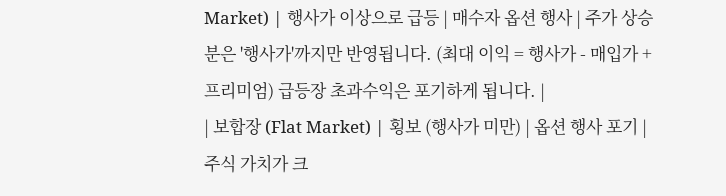Market) | 행사가 이상으로 급등 | 매수자 옵션 행사 | 주가 상승분은 '행사가'까지만 반영됩니다. (최대 이익 = 행사가 - 매입가 + 프리미엄) 급등장 초과수익은 포기하게 됩니다. |
| 보합장 (Flat Market) | 횡보 (행사가 미만) | 옵션 행사 포기 | 주식 가치가 크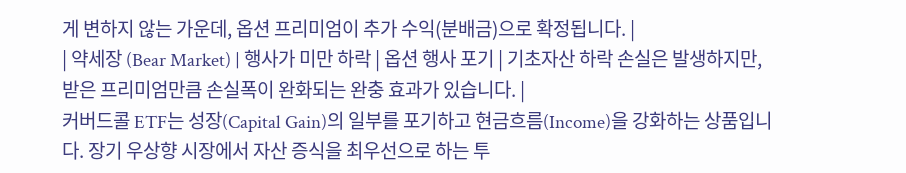게 변하지 않는 가운데, 옵션 프리미엄이 추가 수익(분배금)으로 확정됩니다. |
| 약세장 (Bear Market) | 행사가 미만 하락 | 옵션 행사 포기 | 기초자산 하락 손실은 발생하지만, 받은 프리미엄만큼 손실폭이 완화되는 완충 효과가 있습니다. |
커버드콜 ETF는 성장(Capital Gain)의 일부를 포기하고 현금흐름(Income)을 강화하는 상품입니다. 장기 우상향 시장에서 자산 증식을 최우선으로 하는 투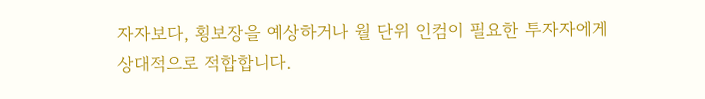자자보다, 횡보장을 예상하거나 월 단위 인컴이 필요한 투자자에게 상대적으로 적합합니다.